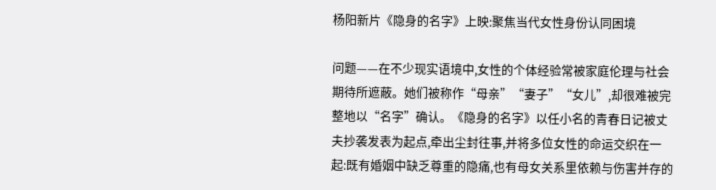杨阳新片《隐身的名字》上映:聚焦当代女性身份认同困境

问题——在不少现实语境中,女性的个体经验常被家庭伦理与社会期待所遮蔽。她们被称作“母亲”“妻子”“女儿”,却很难被完整地以“名字”确认。《隐身的名字》以任小名的青春日记被丈夫抄袭发表为起点,牵出尘封往事,并将多位女性的命运交织在一起:既有婚姻中缺乏尊重的隐痛,也有母女关系里依赖与伤害并存的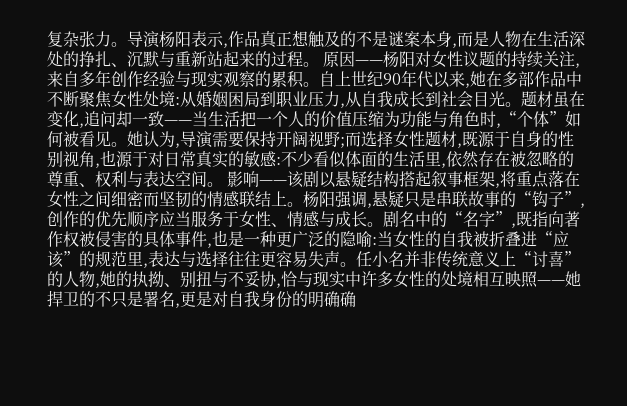复杂张力。导演杨阳表示,作品真正想触及的不是谜案本身,而是人物在生活深处的挣扎、沉默与重新站起来的过程。 原因——杨阳对女性议题的持续关注,来自多年创作经验与现实观察的累积。自上世纪90年代以来,她在多部作品中不断聚焦女性处境:从婚姻困局到职业压力,从自我成长到社会目光。题材虽在变化,追问却一致——当生活把一个人的价值压缩为功能与角色时,“个体”如何被看见。她认为,导演需要保持开阔视野;而选择女性题材,既源于自身的性别视角,也源于对日常真实的敏感:不少看似体面的生活里,依然存在被忽略的尊重、权利与表达空间。 影响——该剧以悬疑结构搭起叙事框架,将重点落在女性之间细密而坚韧的情感联结上。杨阳强调,悬疑只是串联故事的“钩子”,创作的优先顺序应当服务于女性、情感与成长。剧名中的“名字”,既指向著作权被侵害的具体事件,也是一种更广泛的隐喻:当女性的自我被折叠进“应该”的规范里,表达与选择往往更容易失声。任小名并非传统意义上“讨喜”的人物,她的执拗、别扭与不妥协,恰与现实中许多女性的处境相互映照——她捍卫的不只是署名,更是对自我身份的明确确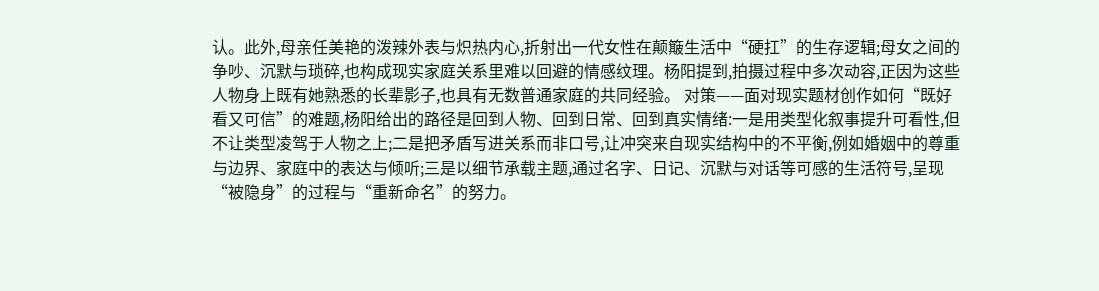认。此外,母亲任美艳的泼辣外表与炽热内心,折射出一代女性在颠簸生活中“硬扛”的生存逻辑;母女之间的争吵、沉默与琐碎,也构成现实家庭关系里难以回避的情感纹理。杨阳提到,拍摄过程中多次动容,正因为这些人物身上既有她熟悉的长辈影子,也具有无数普通家庭的共同经验。 对策——面对现实题材创作如何“既好看又可信”的难题,杨阳给出的路径是回到人物、回到日常、回到真实情绪:一是用类型化叙事提升可看性,但不让类型凌驾于人物之上;二是把矛盾写进关系而非口号,让冲突来自现实结构中的不平衡,例如婚姻中的尊重与边界、家庭中的表达与倾听;三是以细节承载主题,通过名字、日记、沉默与对话等可感的生活符号,呈现“被隐身”的过程与“重新命名”的努力。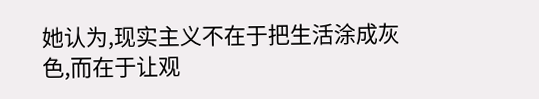她认为,现实主义不在于把生活涂成灰色,而在于让观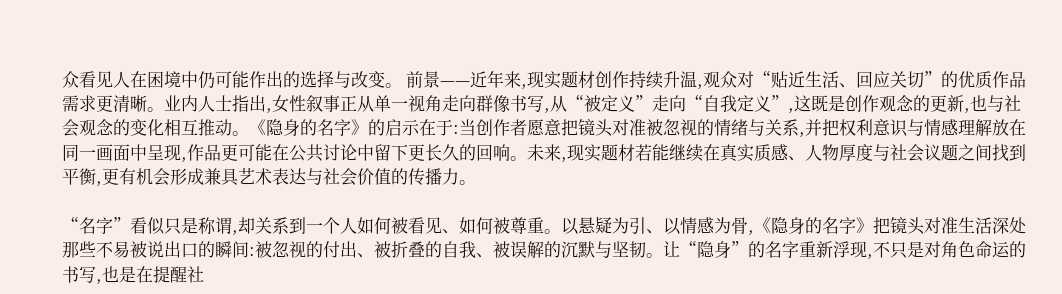众看见人在困境中仍可能作出的选择与改变。 前景——近年来,现实题材创作持续升温,观众对“贴近生活、回应关切”的优质作品需求更清晰。业内人士指出,女性叙事正从单一视角走向群像书写,从“被定义”走向“自我定义”,这既是创作观念的更新,也与社会观念的变化相互推动。《隐身的名字》的启示在于:当创作者愿意把镜头对准被忽视的情绪与关系,并把权利意识与情感理解放在同一画面中呈现,作品更可能在公共讨论中留下更长久的回响。未来,现实题材若能继续在真实质感、人物厚度与社会议题之间找到平衡,更有机会形成兼具艺术表达与社会价值的传播力。

“名字”看似只是称谓,却关系到一个人如何被看见、如何被尊重。以悬疑为引、以情感为骨,《隐身的名字》把镜头对准生活深处那些不易被说出口的瞬间:被忽视的付出、被折叠的自我、被误解的沉默与坚韧。让“隐身”的名字重新浮现,不只是对角色命运的书写,也是在提醒社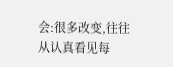会:很多改变,往往从认真看见每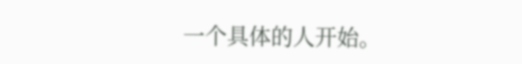一个具体的人开始。